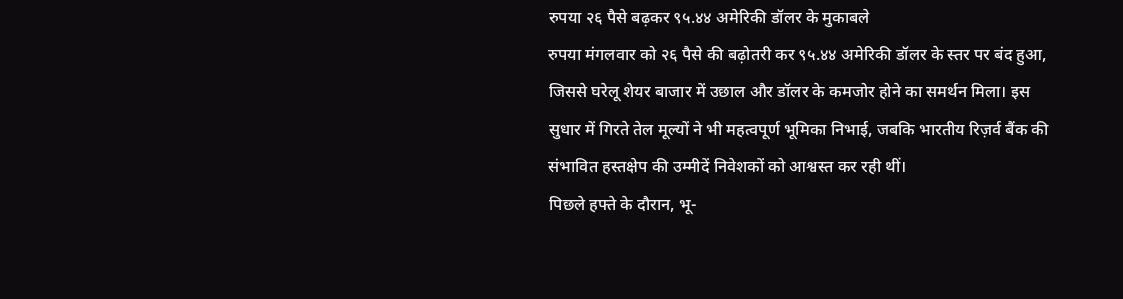रुपया २६ पैसे बढ़कर ९५.४४ अमेरिकी डॉलर के मुकाबले
रुपया मंगलवार को २६ पैसे की बढ़ोतरी कर ९५.४४ अमेरिकी डॉलर के स्तर पर बंद हुआ, जिससे घरेलू शेयर बाजार में उछाल और डॉलर के कमजोर होने का समर्थन मिला। इस सुधार में गिरते तेल मूल्यों ने भी महत्वपूर्ण भूमिका निभाई, जबकि भारतीय रिज़र्व बैंक की संभावित हस्तक्षेप की उम्मीदें निवेशकों को आश्वस्त कर रही थीं।
पिछले हफ्ते के दौरान, भू-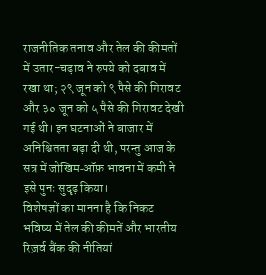राजनीतिक तनाव और तेल की कीमतों में उतार-चढ़ाव ने रुपये को दबाव में रखा था; २९ जून को ९ पैसे की गिरावट और ३० जून को ५ पैसे की गिरावट देखी गई थी। इन घटनाओं ने बाजार में अनिश्चितता बढ़ा दी थी, परन्तु आज के सत्र में जोखिम‑ऑफ़ भावना में कमी ने इसे पुनः सुदृढ़ किया।
विशेषज्ञों का मानना है कि निकट भविष्य में तेल की कीमतें और भारतीय रिज़र्व बैंक की नीतियां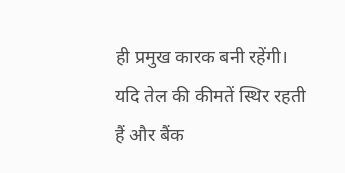ही प्रमुख कारक बनी रहेंगी। यदि तेल की कीमतें स्थिर रहती हैं और बैंक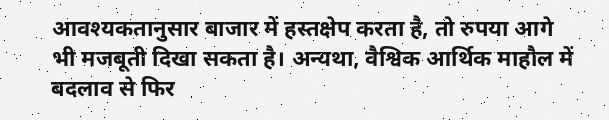आवश्यकतानुसार बाजार में हस्तक्षेप करता है, तो रुपया आगे भी मजबूती दिखा सकता है। अन्यथा, वैश्विक आर्थिक माहौल में बदलाव से फिर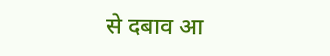से दबाव आ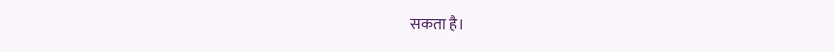सकता है।